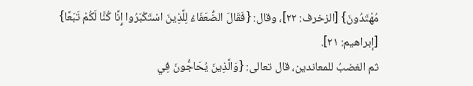مُهْتَدُونَ} [الزخرف: ٢٢]، وقال: {فَقَالَ الضُّعَفَاءُ لِلَّذِينَ اسْتَكْبَرُوا إِنَّا كُنَّا لَكُمْ تَبَعًا} [إبراهيم: ٢١].
ثم الغضبُ للمعاندين، قال تعالى: {وَالَّذِينَ يُحَاجُّونَ فِي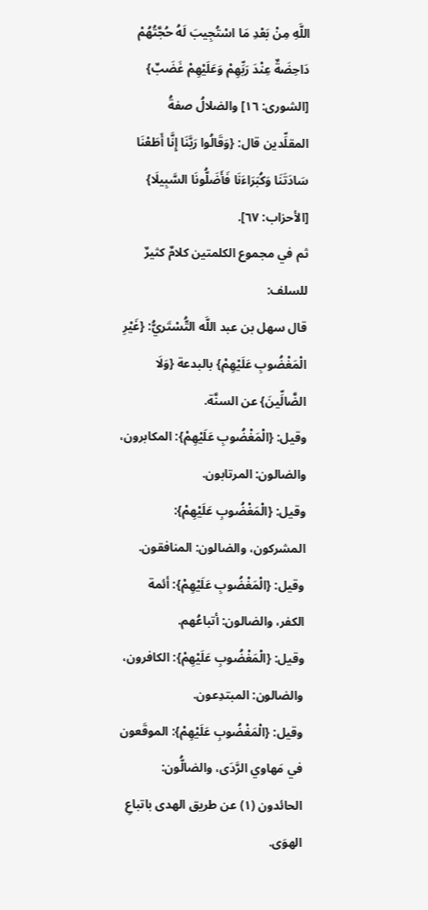اللَّهِ مِنْ بَعْدِ مَا اسْتُجِيبَ لَهُ حُجَّتُهُمْ دَاحِضَةٌ عِنْدَ رَبِّهِمْ وَعَلَيْهِمْ غَضَبٌ} [الشورى: ١٦] والضلالُ صفةُ المقلِّدين قال: {وَقَالُوا رَبَّنَا إِنَّا أَطَعْنَا سَادَتَنَا وَكُبَرَاءَنَا فَأَضَلُّونَا السَّبِيلَا} [الأحزاب: ٦٧].
ثم في مجموع الكلمتين كلامٌ كثيرٌ للسلف:
قال سهل بن عبد اللَّه التُّسْتَريُّ: {غَيْرِ الْمَغْضُوبِ عَلَيْهِمْ} بالبدعة {وَلَا الضَّالِّينَ} عن السنَّة.
وقيل: {الْمَغْضُوبِ عَلَيْهِمْ}: المكابرون، والضالون: المرتابون.
وقيل: {الْمَغْضُوبِ عَلَيْهِمْ}: المشركون، والضالون: المنافقون.
وقيل: {الْمَغْضُوبِ عَلَيْهِمْ}: أئمة الكفر، والضالون: أتباعُهم.
وقيل: {الْمَغْضُوبِ عَلَيْهِمْ}: الكافرون، والضالون: المبتدِعون.
وقيل: {الْمَغْضُوبِ عَلَيْهِمْ}: الموقَعون في مَهاوي الرَّدَى، والضالُّون: الحائدون (١) عن طريق الهدى باتباعِ الهوَى.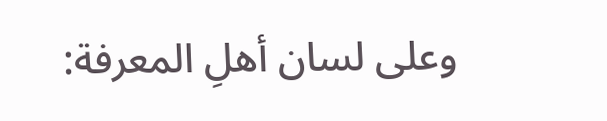وعلى لسان أهلِ المعرفة: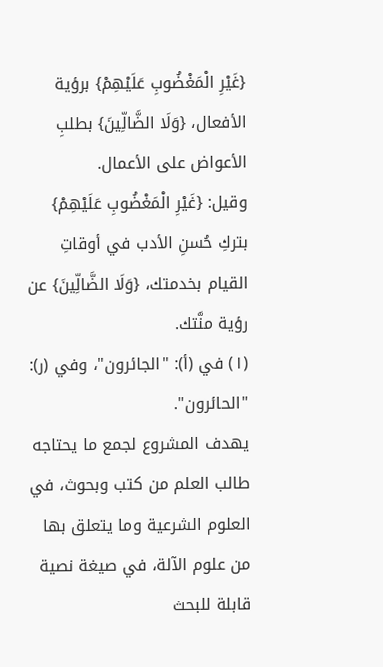{غَيْرِ الْمَغْضُوبِ عَلَيْهِمْ} برؤية الأفعال، {وَلَا الضَّالِّينَ} بطلبِ الأعواض على الأعمال.
وقيل: {غَيْرِ الْمَغْضُوبِ عَلَيْهِمْ} بتركِ حُسنِ الأدب في أوقاتِ القيام بخدمتك، {وَلَا الضَّالِّينَ} عن رؤية منَّتك.
(١) في (أ): "الجائرون"، وفي (ر): "الحائرون".
يهدف المشروع لجمع ما يحتاجه طالب العلم من كتب وبحوث، في العلوم الشرعية وما يتعلق بها من علوم الآلة، في صيغة نصية قابلة للبحث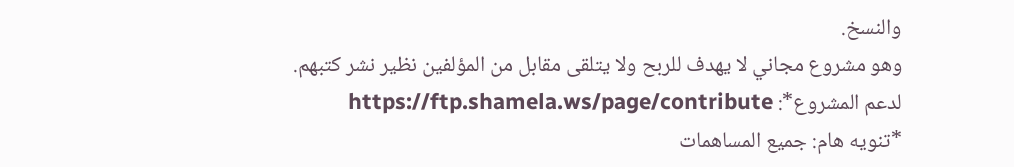والنسخ.
وهو مشروع مجاني لا يهدف للربح ولا يتلقى مقابل من المؤلفين نظير نشر كتبهم.
لدعم المشروع*: https://ftp.shamela.ws/page/contribute
*تنويه هام: جميع المساهمات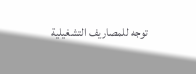توجه للمصاريف التشغيلية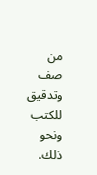من صف وتدقيق للكتب ونحو ذلك.